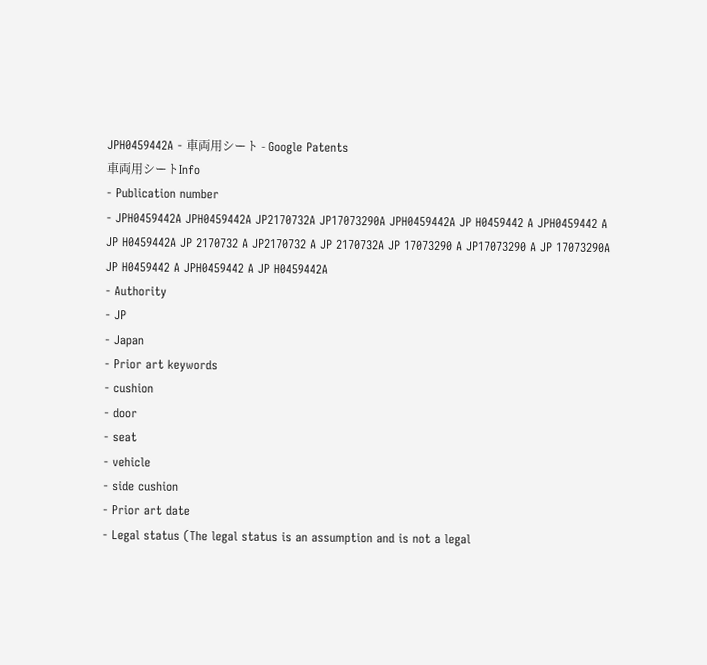JPH0459442A - 車両用シート - Google Patents
車両用シートInfo
- Publication number
- JPH0459442A JPH0459442A JP2170732A JP17073290A JPH0459442A JP H0459442 A JPH0459442 A JP H0459442A JP 2170732 A JP2170732 A JP 2170732A JP 17073290 A JP17073290 A JP 17073290A JP H0459442 A JPH0459442 A JP H0459442A
- Authority
- JP
- Japan
- Prior art keywords
- cushion
- door
- seat
- vehicle
- side cushion
- Prior art date
- Legal status (The legal status is an assumption and is not a legal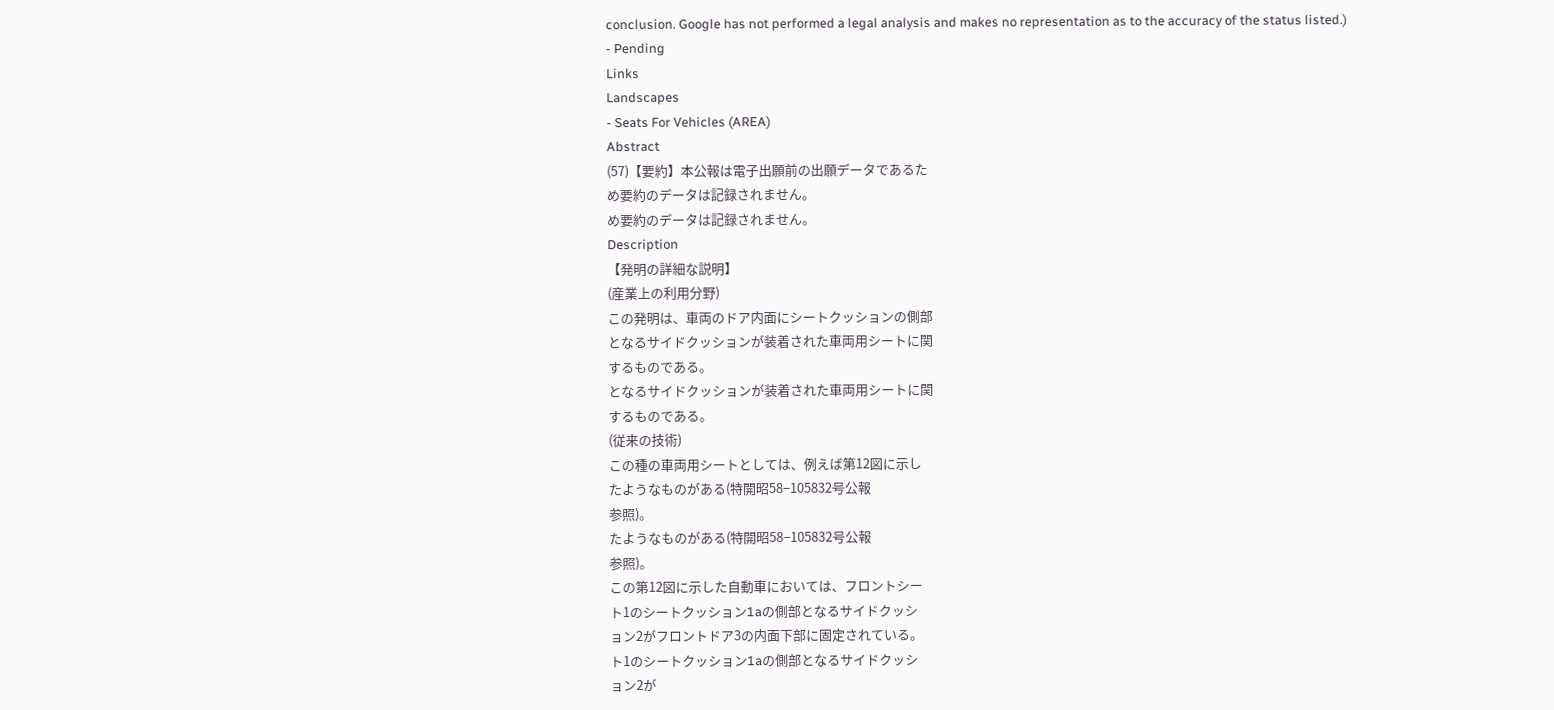conclusion. Google has not performed a legal analysis and makes no representation as to the accuracy of the status listed.)
- Pending
Links
Landscapes
- Seats For Vehicles (AREA)
Abstract
(57)【要約】本公報は電子出願前の出願データであるた
め要約のデータは記録されません。
め要約のデータは記録されません。
Description
【発明の詳細な説明】
(産業上の利用分野)
この発明は、車両のドア内面にシートクッションの側部
となるサイドクッションが装着された車両用シートに関
するものである。
となるサイドクッションが装着された車両用シートに関
するものである。
(従来の技術)
この種の車両用シートとしては、例えば第12図に示し
たようなものがある(特開昭58−105832号公報
参照)。
たようなものがある(特開昭58−105832号公報
参照)。
この第12図に示した自動車においては、フロントシー
ト1のシートクッション1aの側部となるサイドクッシ
ョン2がフロントドア3の内面下部に固定されている。
ト1のシートクッション1aの側部となるサイドクッシ
ョン2が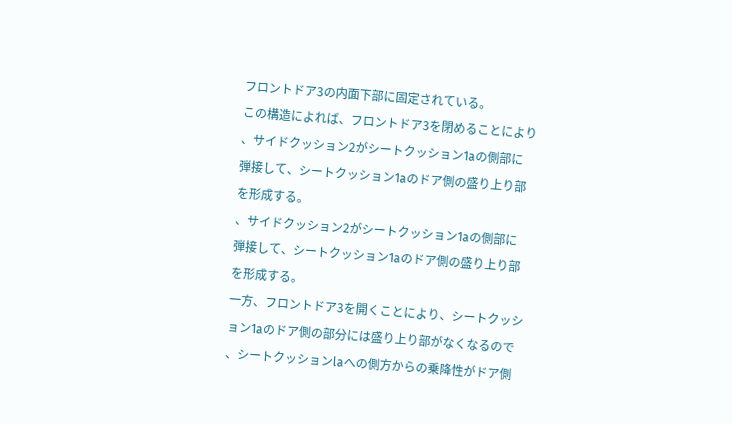フロントドア3の内面下部に固定されている。
この構造によれば、フロントドア3を閉めることにより
、サイドクッション2がシートクッション1aの側部に
弾接して、シートクッション1aのドア側の盛り上り部
を形成する。
、サイドクッション2がシートクッション1aの側部に
弾接して、シートクッション1aのドア側の盛り上り部
を形成する。
一方、フロントドア3を開くことにより、シートクッシ
ョン1aのドア側の部分には盛り上り部がなくなるので
、シートクッションlaへの側方からの乗降性がドア側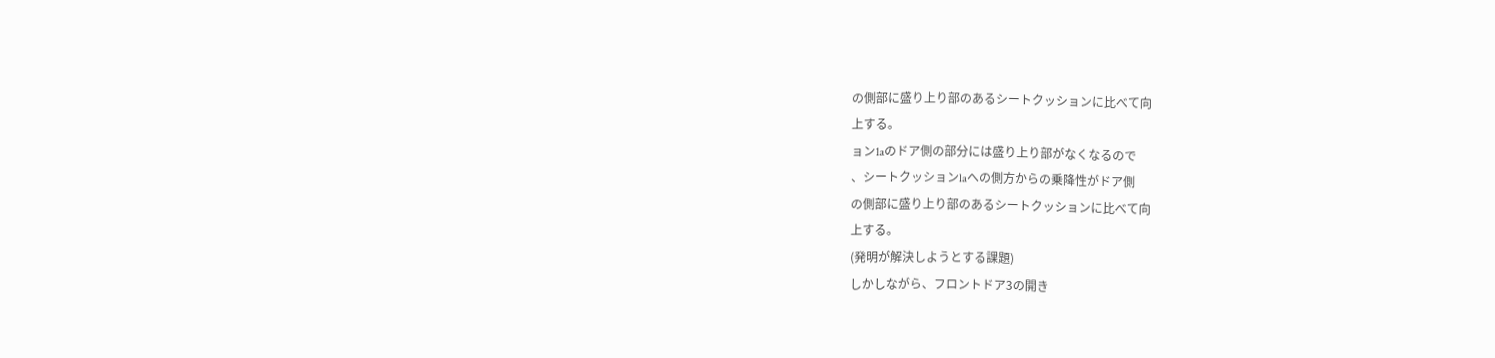の側部に盛り上り部のあるシートクッションに比べて向
上する。
ョン1aのドア側の部分には盛り上り部がなくなるので
、シートクッションlaへの側方からの乗降性がドア側
の側部に盛り上り部のあるシートクッションに比べて向
上する。
(発明が解決しようとする課題)
しかしながら、フロントドア3の開き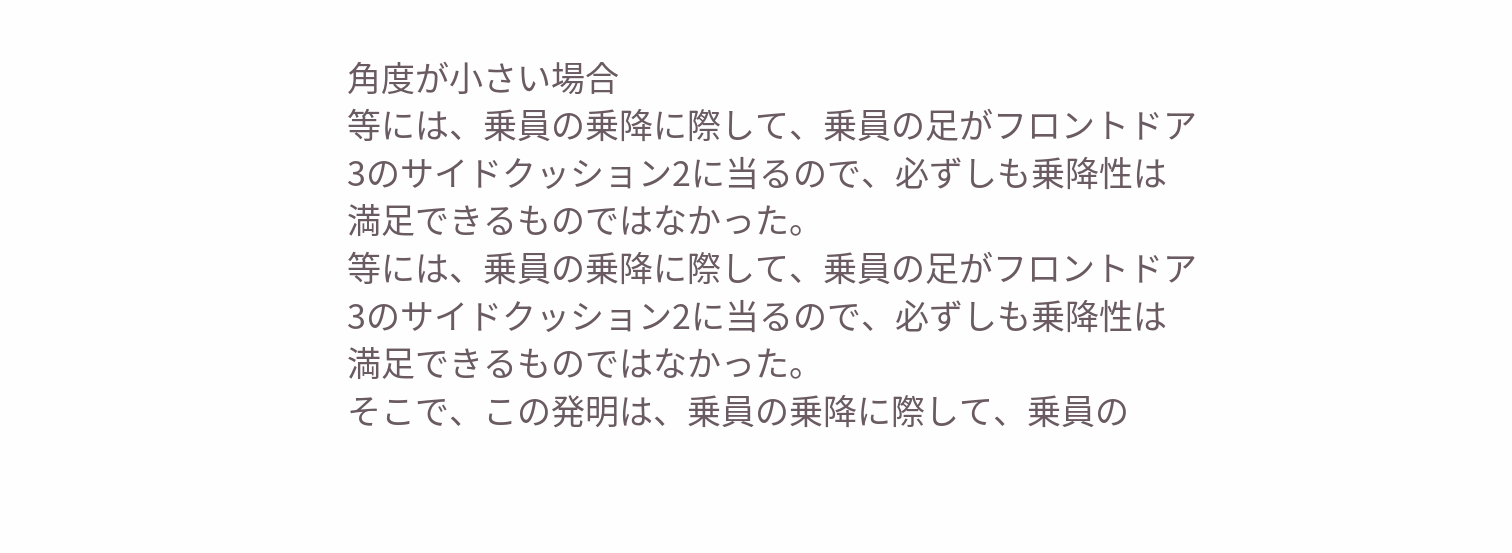角度が小さい場合
等には、乗員の乗降に際して、乗員の足がフロントドア
3のサイドクッション2に当るので、必ずしも乗降性は
満足できるものではなかった。
等には、乗員の乗降に際して、乗員の足がフロントドア
3のサイドクッション2に当るので、必ずしも乗降性は
満足できるものではなかった。
そこで、この発明は、乗員の乗降に際して、乗員の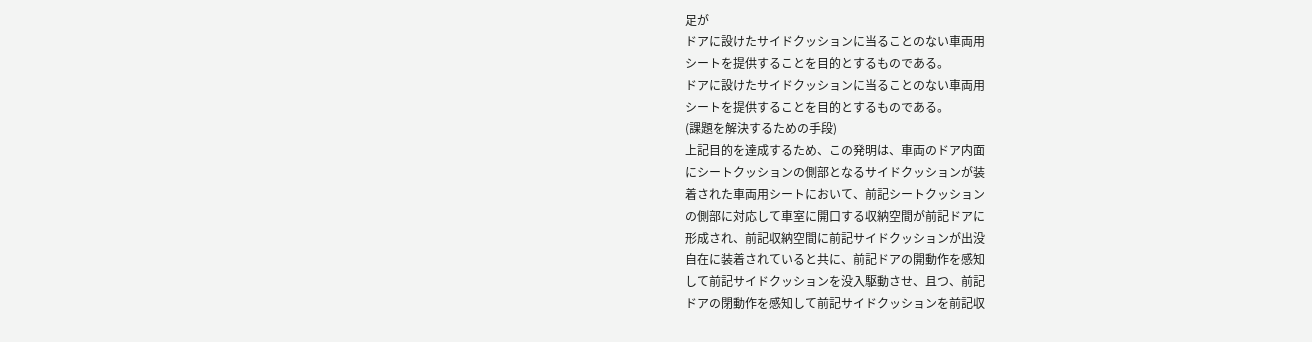足が
ドアに設けたサイドクッションに当ることのない車両用
シートを提供することを目的とするものである。
ドアに設けたサイドクッションに当ることのない車両用
シートを提供することを目的とするものである。
(課題を解決するための手段)
上記目的を達成するため、この発明は、車両のドア内面
にシートクッションの側部となるサイドクッションが装
着された車両用シートにおいて、前記シートクッション
の側部に対応して車室に開口する収納空間が前記ドアに
形成され、前記収納空間に前記サイドクッションが出没
自在に装着されていると共に、前記ドアの開動作を感知
して前記サイドクッションを没入駆動させ、且つ、前記
ドアの閉動作を感知して前記サイドクッションを前記収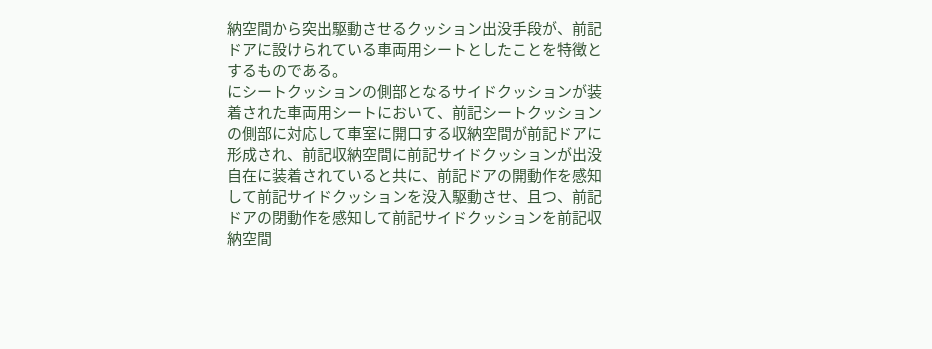納空間から突出駆動させるクッション出没手段が、前記
ドアに設けられている車両用シートとしたことを特徴と
するものである。
にシートクッションの側部となるサイドクッションが装
着された車両用シートにおいて、前記シートクッション
の側部に対応して車室に開口する収納空間が前記ドアに
形成され、前記収納空間に前記サイドクッションが出没
自在に装着されていると共に、前記ドアの開動作を感知
して前記サイドクッションを没入駆動させ、且つ、前記
ドアの閉動作を感知して前記サイドクッションを前記収
納空間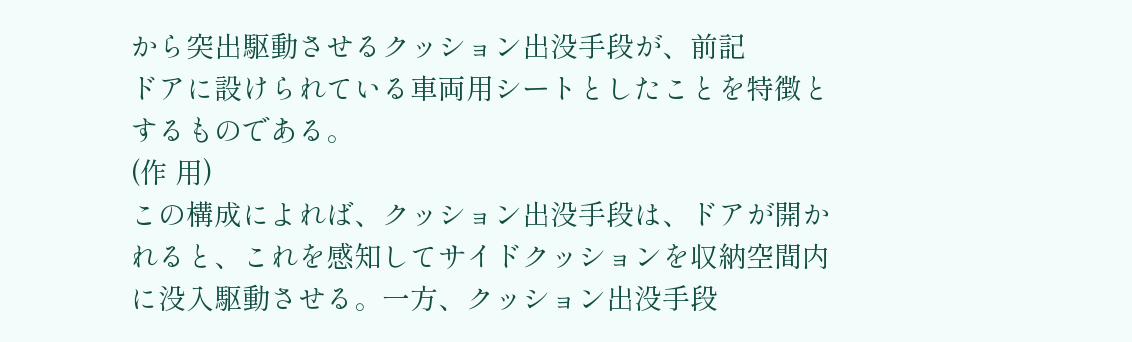から突出駆動させるクッション出没手段が、前記
ドアに設けられている車両用シートとしたことを特徴と
するものである。
(作 用)
この構成によれば、クッション出没手段は、ドアが開か
れると、これを感知してサイドクッションを収納空間内
に没入駆動させる。一方、クッション出没手段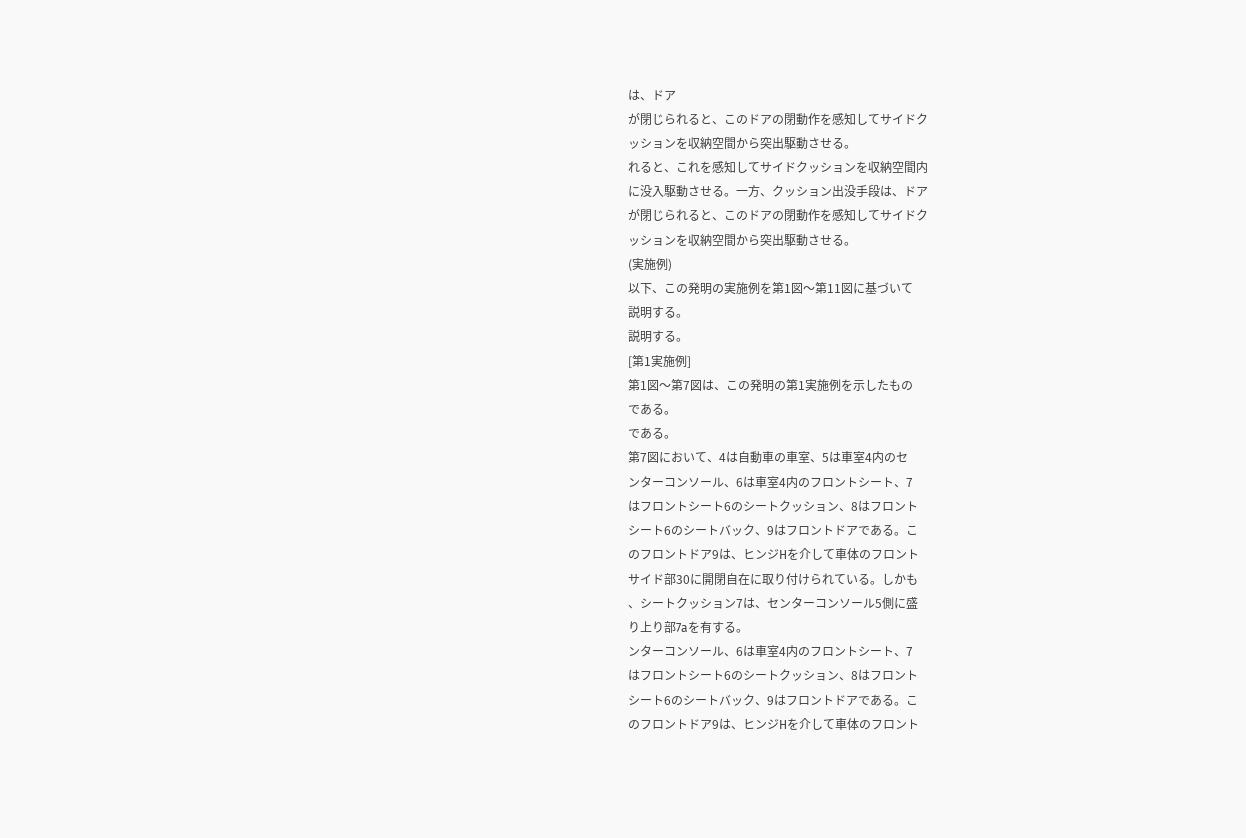は、ドア
が閉じられると、このドアの閉動作を感知してサイドク
ッションを収納空間から突出駆動させる。
れると、これを感知してサイドクッションを収納空間内
に没入駆動させる。一方、クッション出没手段は、ドア
が閉じられると、このドアの閉動作を感知してサイドク
ッションを収納空間から突出駆動させる。
(実施例)
以下、この発明の実施例を第1図〜第11図に基づいて
説明する。
説明する。
[第1実施例]
第1図〜第7図は、この発明の第1実施例を示したもの
である。
である。
第7図において、4は自動車の車室、5は車室4内のセ
ンターコンソール、6は車室4内のフロントシート、7
はフロントシート6のシートクッション、8はフロント
シート6のシートバック、9はフロントドアである。こ
のフロントドア9は、ヒンジHを介して車体のフロント
サイド部30に開閉自在に取り付けられている。しかも
、シートクッション7は、センターコンソール5側に盛
り上り部7aを有する。
ンターコンソール、6は車室4内のフロントシート、7
はフロントシート6のシートクッション、8はフロント
シート6のシートバック、9はフロントドアである。こ
のフロントドア9は、ヒンジHを介して車体のフロント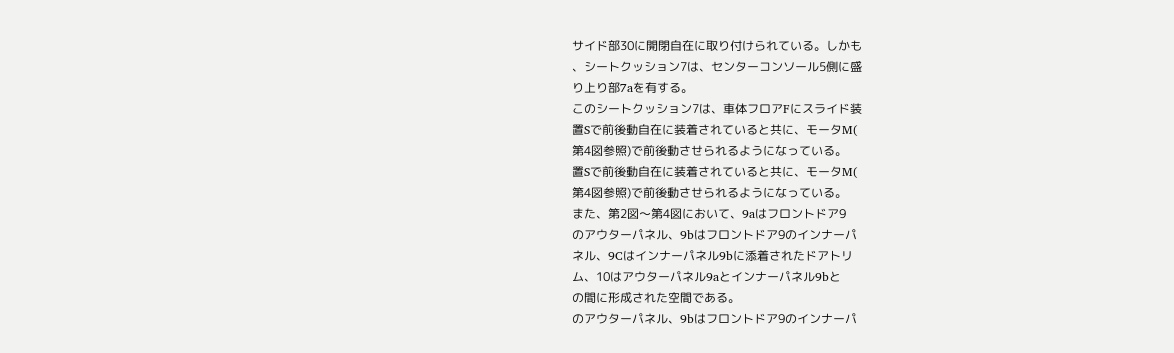サイド部30に開閉自在に取り付けられている。しかも
、シートクッション7は、センターコンソール5側に盛
り上り部7aを有する。
このシートクッション7は、車体フロアFにスライド装
置Sで前後動自在に装着されていると共に、モータM(
第4図参照)で前後動させられるようになっている。
置Sで前後動自在に装着されていると共に、モータM(
第4図参照)で前後動させられるようになっている。
また、第2図〜第4図において、9aはフロントドア9
のアウターパネル、9bはフロントドア9のインナーパ
ネル、9Cはインナーパネル9bに添着されたドアトリ
ム、10はアウターパネル9aとインナーパネル9bと
の間に形成された空間である。
のアウターパネル、9bはフロントドア9のインナーパ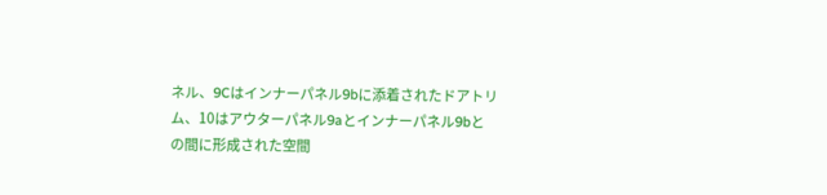ネル、9Cはインナーパネル9bに添着されたドアトリ
ム、10はアウターパネル9aとインナーパネル9bと
の間に形成された空間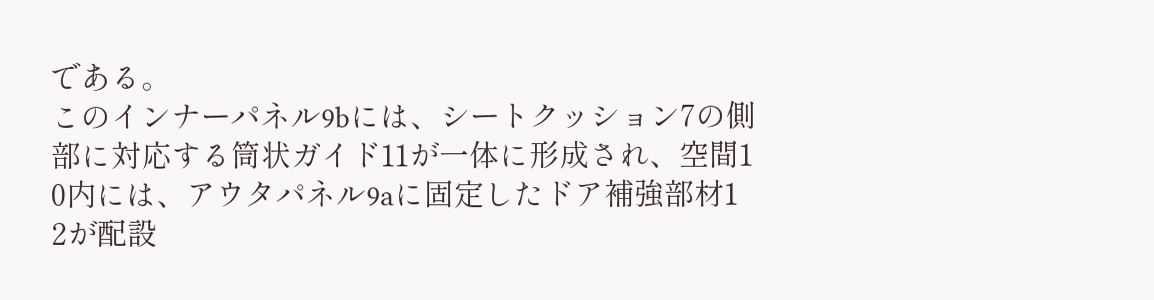である。
このインナーパネル9bには、シートクッション7の側
部に対応する筒状ガイド11が一体に形成され、空間1
0内には、アウタパネル9aに固定したドア補強部材1
2が配設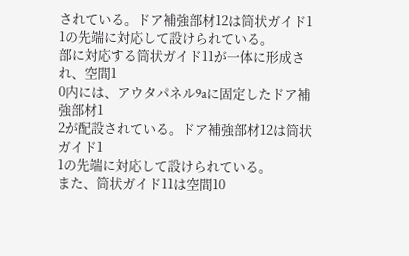されている。ドア補強部材12は筒状ガイド1
1の先端に対応して設けられている。
部に対応する筒状ガイド11が一体に形成され、空間1
0内には、アウタパネル9aに固定したドア補強部材1
2が配設されている。ドア補強部材12は筒状ガイド1
1の先端に対応して設けられている。
また、筒状ガイド11は空間10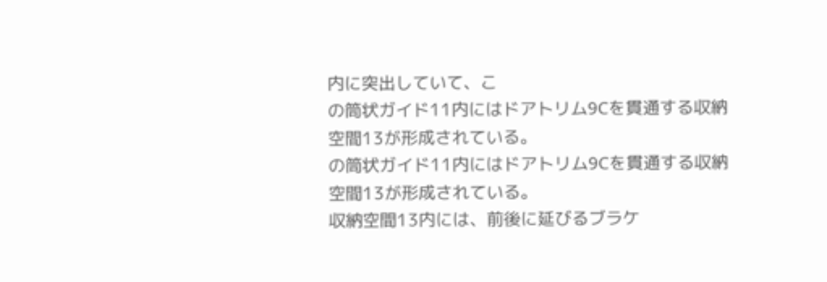内に突出していて、こ
の筒状ガイド11内にはドアトリム9Cを貫通する収納
空間13が形成されている。
の筒状ガイド11内にはドアトリム9Cを貫通する収納
空間13が形成されている。
収納空間13内には、前後に延びるブラケ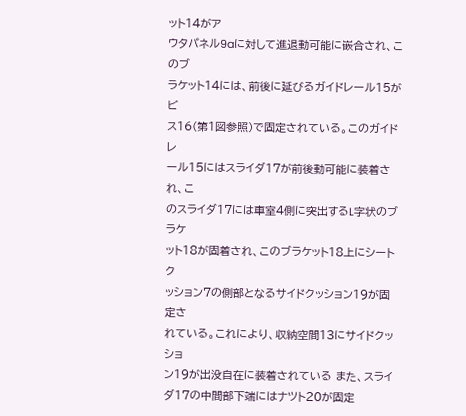ット14がア
ウタパネル9aに対して進退動可能に嵌合され、このブ
ラケット14には、前後に延びるガイドレール15がビ
ス16(第1図参照)で固定されている。このガイドレ
ール15にはスライダ17が前後動可能に装着され、こ
のスライダ17には車室4側に突出するL字状のブラケ
ット18が固着され、このブラケット18上にシートク
ッション7の側部となるサイドクッション19が固定さ
れている。これにより、収納空間13にサイドクッショ
ン19が出没自在に装着されている また、スライダ17の中間部下端にはナツト20が固定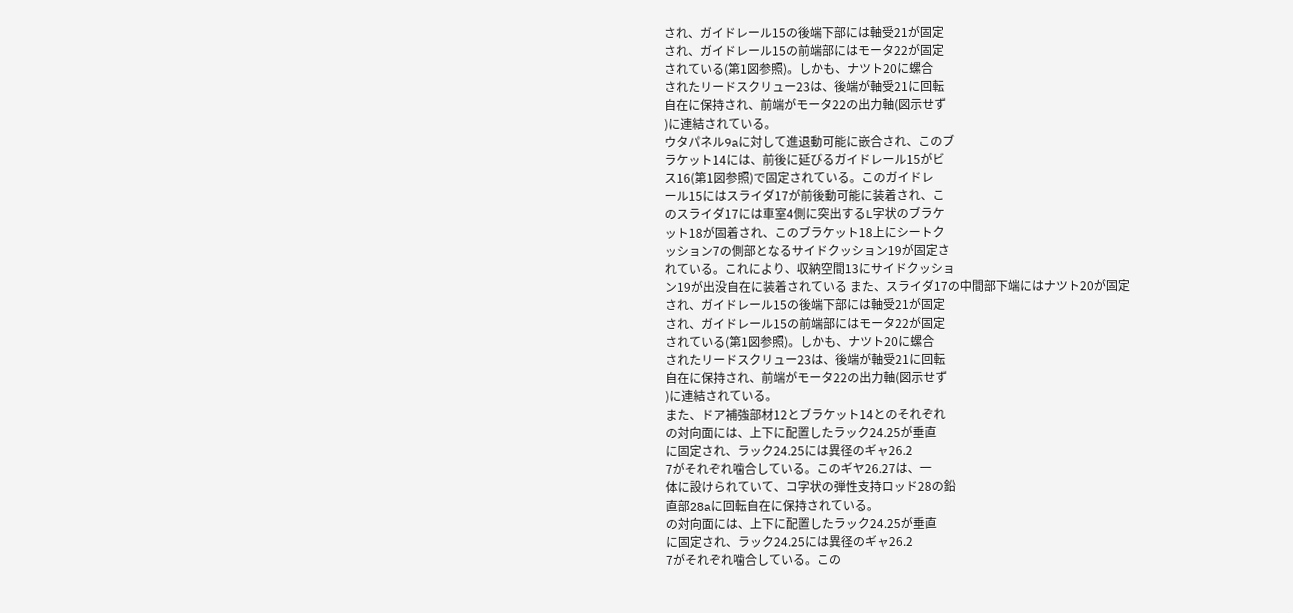され、ガイドレール15の後端下部には軸受21が固定
され、ガイドレール15の前端部にはモータ22が固定
されている(第1図参照)。しかも、ナツト20に螺合
されたリードスクリュー23は、後端が軸受21に回転
自在に保持され、前端がモータ22の出力軸(図示せず
)に連結されている。
ウタパネル9aに対して進退動可能に嵌合され、このブ
ラケット14には、前後に延びるガイドレール15がビ
ス16(第1図参照)で固定されている。このガイドレ
ール15にはスライダ17が前後動可能に装着され、こ
のスライダ17には車室4側に突出するL字状のブラケ
ット18が固着され、このブラケット18上にシートク
ッション7の側部となるサイドクッション19が固定さ
れている。これにより、収納空間13にサイドクッショ
ン19が出没自在に装着されている また、スライダ17の中間部下端にはナツト20が固定
され、ガイドレール15の後端下部には軸受21が固定
され、ガイドレール15の前端部にはモータ22が固定
されている(第1図参照)。しかも、ナツト20に螺合
されたリードスクリュー23は、後端が軸受21に回転
自在に保持され、前端がモータ22の出力軸(図示せず
)に連結されている。
また、ドア補強部材12とブラケット14とのそれぞれ
の対向面には、上下に配置したラック24.25が垂直
に固定され、ラック24.25には異径のギャ26.2
7がそれぞれ噛合している。このギヤ26.27は、一
体に設けられていて、コ字状の弾性支持ロッド28の鉛
直部28aに回転自在に保持されている。
の対向面には、上下に配置したラック24.25が垂直
に固定され、ラック24.25には異径のギャ26.2
7がそれぞれ噛合している。この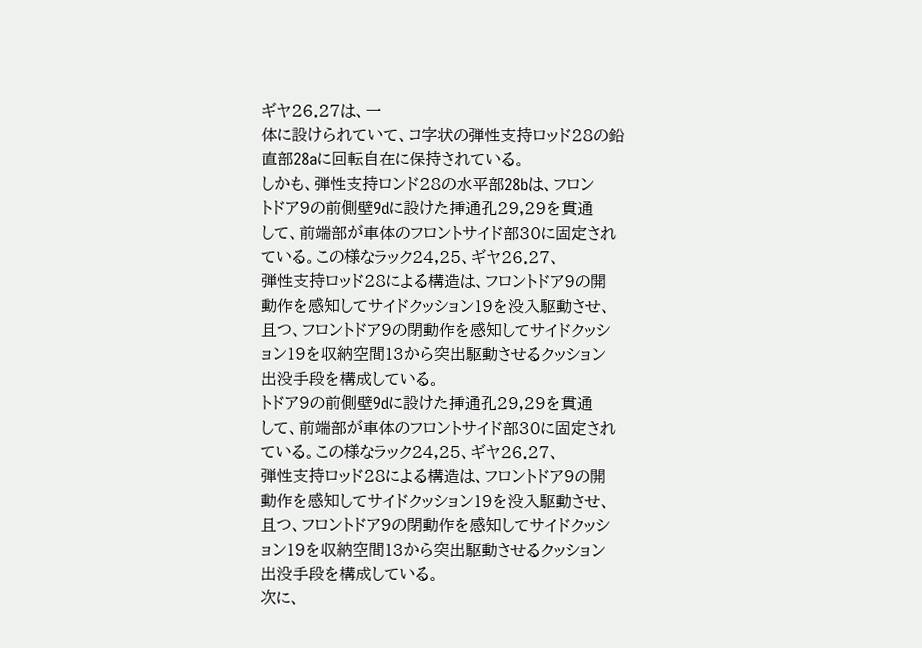ギヤ26.27は、一
体に設けられていて、コ字状の弾性支持ロッド28の鉛
直部28aに回転自在に保持されている。
しかも、弾性支持ロンド28の水平部28bは、フロン
トドア9の前側壁9dに設けた挿通孔29,29を貫通
して、前端部が車体のフロントサイド部30に固定され
ている。この様なラック24,25、ギヤ26.27、
弾性支持ロッド28による構造は、フロントドア9の開
動作を感知してサイドクッション19を没入駆動させ、
且つ、フロントドア9の閉動作を感知してサイドクッシ
ョン19を収納空間13から突出駆動させるクッション
出没手段を構成している。
トドア9の前側壁9dに設けた挿通孔29,29を貫通
して、前端部が車体のフロントサイド部30に固定され
ている。この様なラック24,25、ギヤ26.27、
弾性支持ロッド28による構造は、フロントドア9の開
動作を感知してサイドクッション19を没入駆動させ、
且つ、フロントドア9の閉動作を感知してサイドクッシ
ョン19を収納空間13から突出駆動させるクッション
出没手段を構成している。
次に、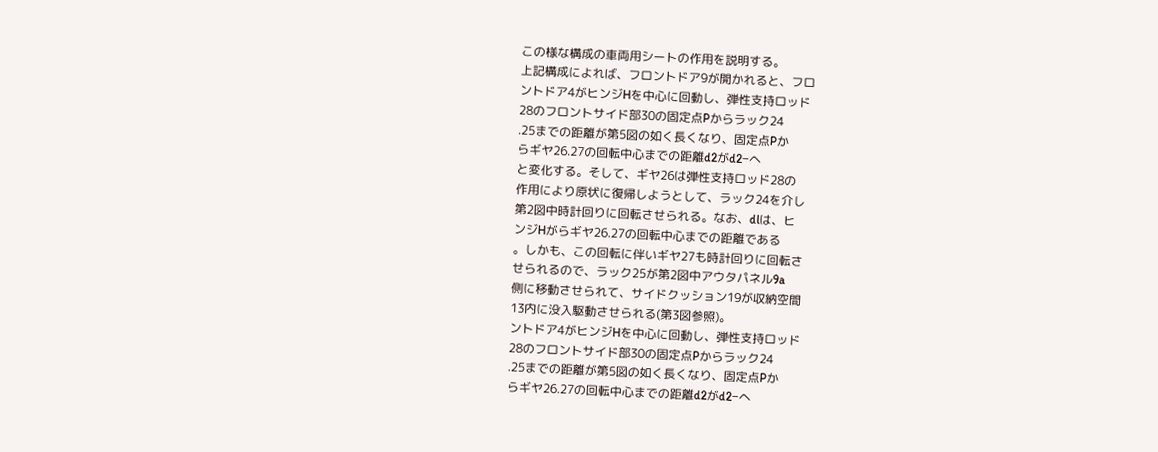この様な構成の車両用シートの作用を説明する。
上記構成によれば、フロントドア9が開かれると、フロ
ントドア4がヒンジHを中心に回動し、弾性支持ロッド
28のフロントサイド部30の固定点Pからラック24
.25までの距離が第5図の如く長くなり、固定点Pか
らギヤ26.27の回転中心までの距離d2がd2−へ
と変化する。そして、ギヤ26は弾性支持ロッド28の
作用により原状に復帰しようとして、ラック24を介し
第2図中時計回りに回転させられる。なお、dlは、ヒ
ンジHがらギヤ26.27の回転中心までの距離である
。しかも、この回転に伴いギヤ27も時計回りに回転さ
せられるので、ラック25が第2図中アウタパネル9a
側に移動させられて、サイドクッション19が収納空間
13内に没入駆動させられる(第3図参照)。
ントドア4がヒンジHを中心に回動し、弾性支持ロッド
28のフロントサイド部30の固定点Pからラック24
.25までの距離が第5図の如く長くなり、固定点Pか
らギヤ26.27の回転中心までの距離d2がd2−へ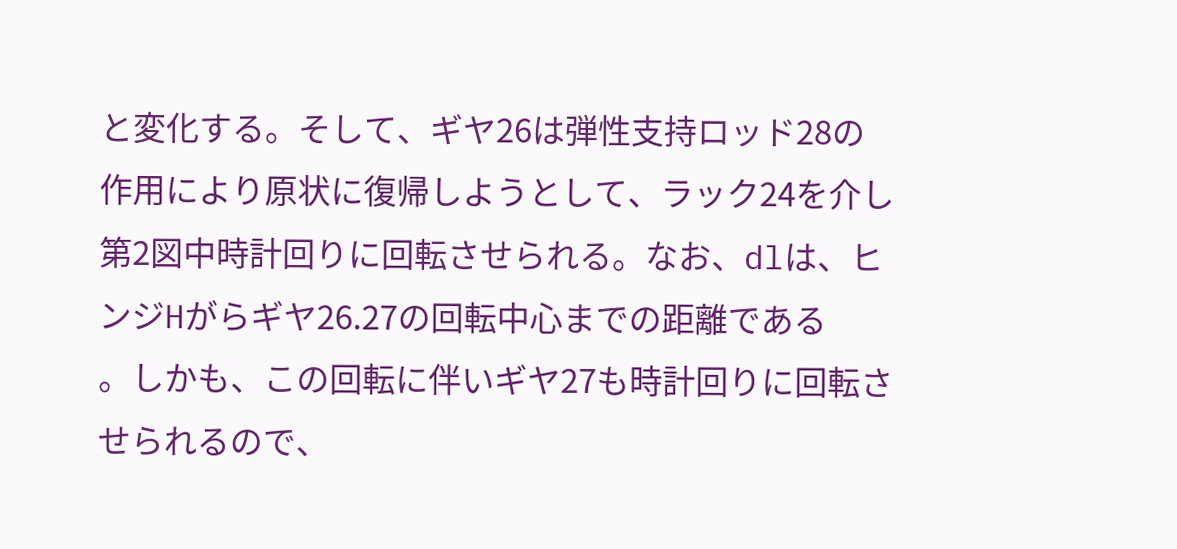と変化する。そして、ギヤ26は弾性支持ロッド28の
作用により原状に復帰しようとして、ラック24を介し
第2図中時計回りに回転させられる。なお、dlは、ヒ
ンジHがらギヤ26.27の回転中心までの距離である
。しかも、この回転に伴いギヤ27も時計回りに回転さ
せられるので、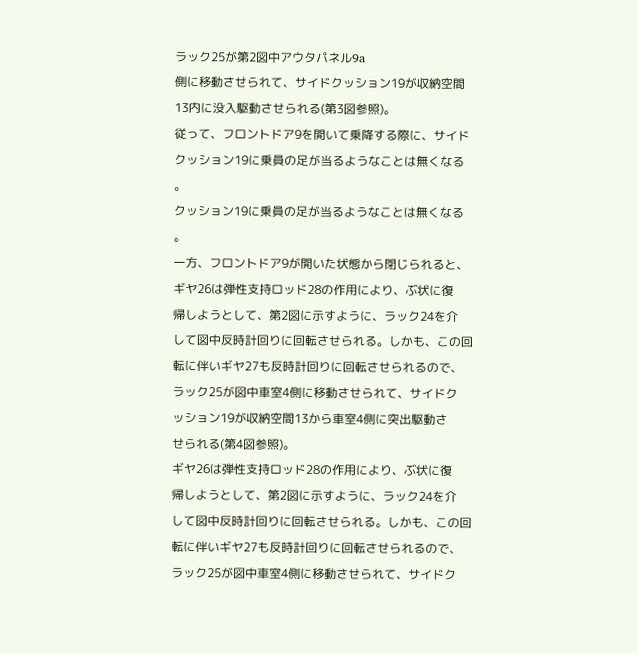ラック25が第2図中アウタパネル9a
側に移動させられて、サイドクッション19が収納空間
13内に没入駆動させられる(第3図参照)。
従って、フロントドア9を開いて乗降する際に、サイド
クッション19に乗員の足が当るようなことは無くなる
。
クッション19に乗員の足が当るようなことは無くなる
。
一方、フロントドア9が開いた状態から閉じられると、
ギヤ26は弾性支持ロッド28の作用により、ぶ状に復
帰しようとして、第2図に示すように、ラック24を介
して図中反時計回りに回転させられる。しかも、この回
転に伴いギヤ27も反時計回りに回転させられるので、
ラック25が図中車室4側に移動させられて、サイドク
ッション19が収納空間13から車室4側に突出駆動さ
せられる(第4図参照)。
ギヤ26は弾性支持ロッド28の作用により、ぶ状に復
帰しようとして、第2図に示すように、ラック24を介
して図中反時計回りに回転させられる。しかも、この回
転に伴いギヤ27も反時計回りに回転させられるので、
ラック25が図中車室4側に移動させられて、サイドク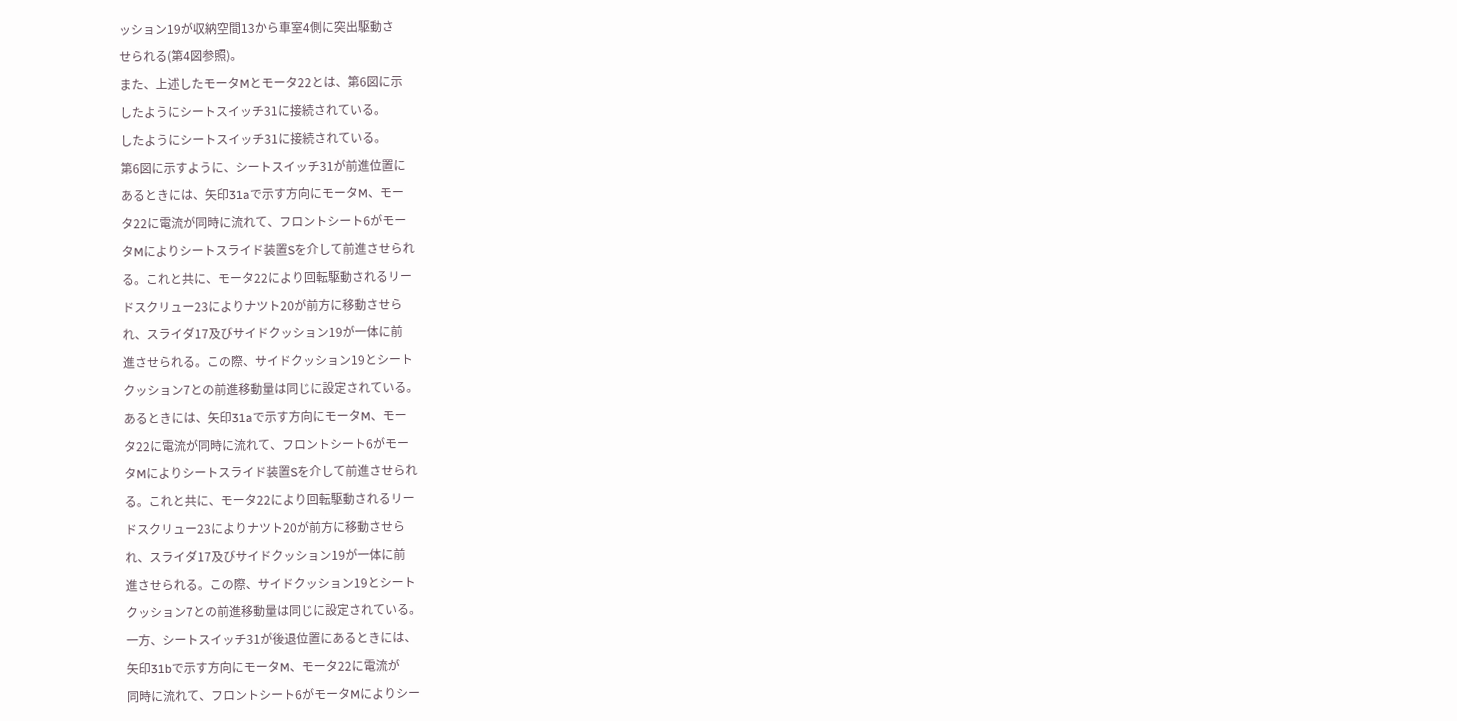ッション19が収納空間13から車室4側に突出駆動さ
せられる(第4図参照)。
また、上述したモータMとモータ22とは、第6図に示
したようにシートスイッチ31に接続されている。
したようにシートスイッチ31に接続されている。
第6図に示すように、シートスイッチ31が前進位置に
あるときには、矢印31aで示す方向にモータM、モー
タ22に電流が同時に流れて、フロントシート6がモー
タMによりシートスライド装置Sを介して前進させられ
る。これと共に、モータ22により回転駆動されるリー
ドスクリュー23によりナツト20が前方に移動させら
れ、スライダ17及びサイドクッション19が一体に前
進させられる。この際、サイドクッション19とシート
クッション7との前進移動量は同じに設定されている。
あるときには、矢印31aで示す方向にモータM、モー
タ22に電流が同時に流れて、フロントシート6がモー
タMによりシートスライド装置Sを介して前進させられ
る。これと共に、モータ22により回転駆動されるリー
ドスクリュー23によりナツト20が前方に移動させら
れ、スライダ17及びサイドクッション19が一体に前
進させられる。この際、サイドクッション19とシート
クッション7との前進移動量は同じに設定されている。
一方、シートスイッチ31が後退位置にあるときには、
矢印31bで示す方向にモータM、モータ22に電流が
同時に流れて、フロントシート6がモータMによりシー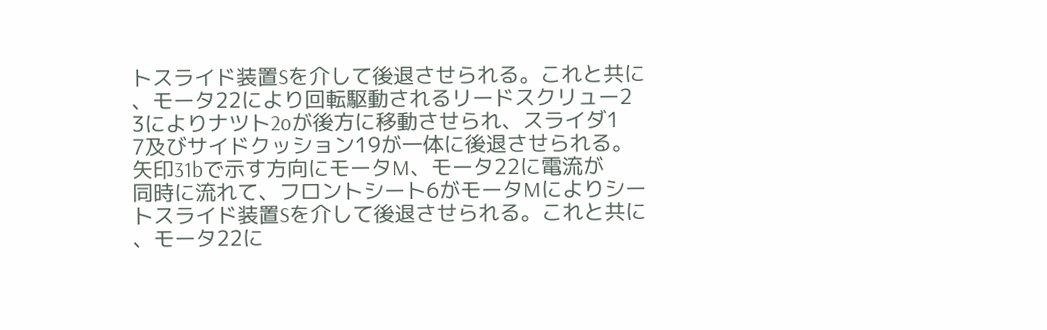トスライド装置Sを介して後退させられる。これと共に
、モータ22により回転駆動されるリードスクリュー2
3によりナツト2oが後方に移動させられ、スライダ1
7及びサイドクッション19が一体に後退させられる。
矢印31bで示す方向にモータM、モータ22に電流が
同時に流れて、フロントシート6がモータMによりシー
トスライド装置Sを介して後退させられる。これと共に
、モータ22に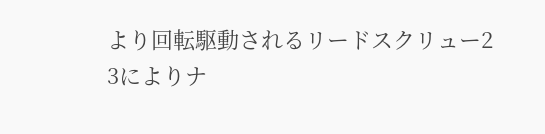より回転駆動されるリードスクリュー2
3によりナ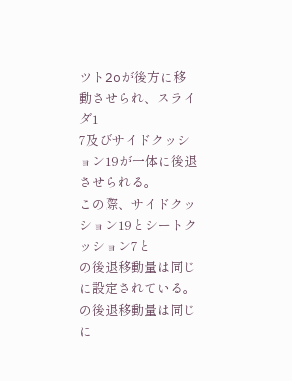ツト2oが後方に移動させられ、スライダ1
7及びサイドクッション19が一体に後退させられる。
この際、サイドクッション19とシートクッション7と
の後退移動量は同じに設定されている。
の後退移動量は同じに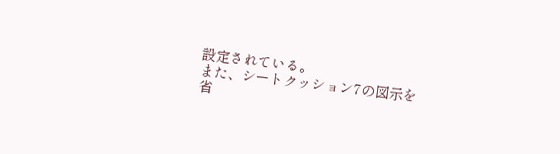設定されている。
また、シートクッション7の図示を省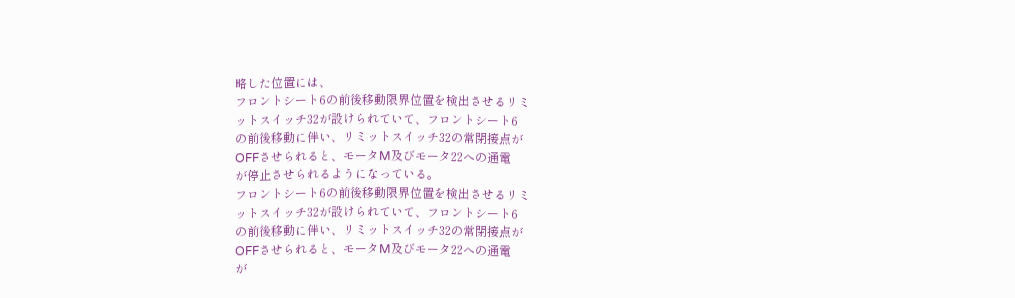略した位置には、
フロントシート6の前後移動限界位置を検出させるリミ
ットスイッチ32が設けられていて、フロントシート6
の前後移動に伴い、リミットスイッチ32の常閉接点が
OFFさせられると、モータM及びモータ22への通電
が停止させられるようになっている。
フロントシート6の前後移動限界位置を検出させるリミ
ットスイッチ32が設けられていて、フロントシート6
の前後移動に伴い、リミットスイッチ32の常閉接点が
OFFさせられると、モータM及びモータ22への通電
が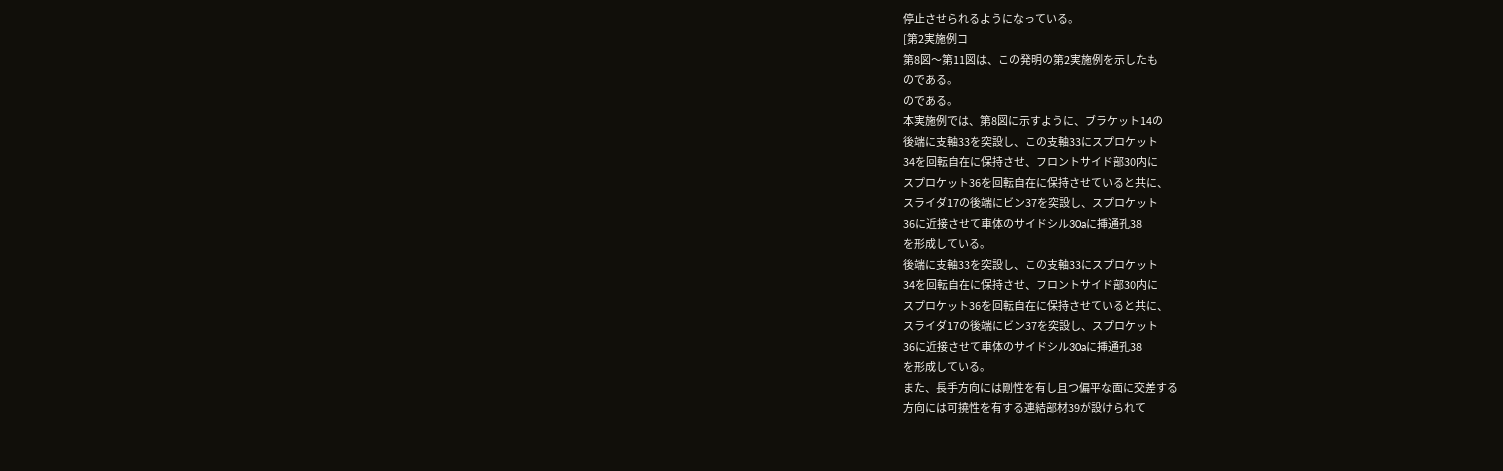停止させられるようになっている。
[第2実施例コ
第8図〜第11図は、この発明の第2実施例を示したも
のである。
のである。
本実施例では、第8図に示すように、ブラケット14の
後端に支軸33を突設し、この支軸33にスプロケット
34を回転自在に保持させ、フロントサイド部30内に
スプロケット36を回転自在に保持させていると共に、
スライダ17の後端にビン37を突設し、スプロケット
36に近接させて車体のサイドシル30aに挿通孔38
を形成している。
後端に支軸33を突設し、この支軸33にスプロケット
34を回転自在に保持させ、フロントサイド部30内に
スプロケット36を回転自在に保持させていると共に、
スライダ17の後端にビン37を突設し、スプロケット
36に近接させて車体のサイドシル30aに挿通孔38
を形成している。
また、長手方向には剛性を有し且つ偏平な面に交差する
方向には可撓性を有する連結部材39が設けられて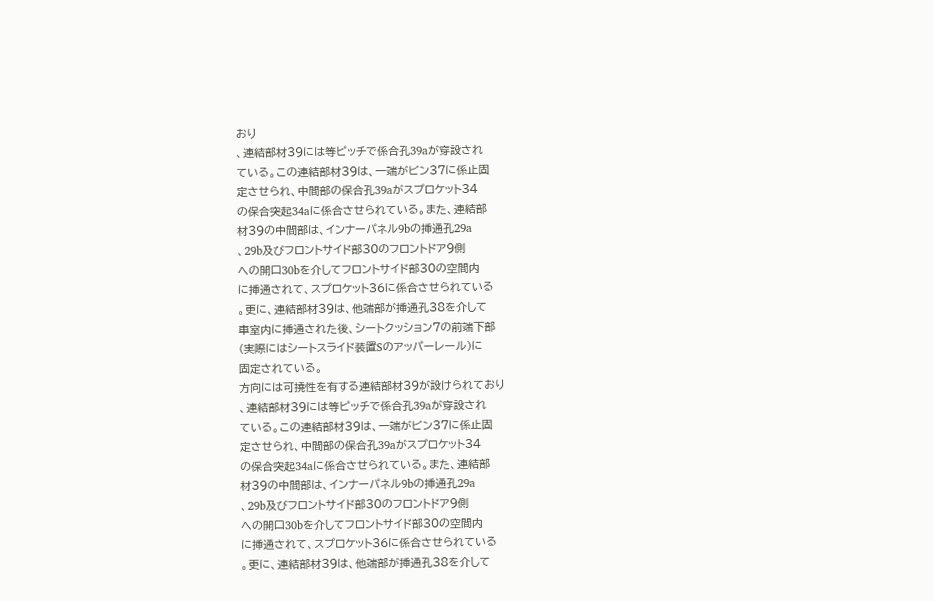おり
、連結部材39には等ピッチで係合孔39aが穿設され
ている。この連結部材39は、一端がビン37に係止固
定させられ、中間部の保合孔39aがスプロケット34
の保合突起34aに係合させられている。また、連結部
材39の中間部は、インナーパネル9bの挿通孔29a
、29b及びフロントサイド部30のフロントドア9側
への開口30bを介してフロントサイド部30の空間内
に挿通されて、スプロケット36に係合させられている
。更に、連結部材39は、他端部が挿通孔38を介して
車室内に挿通された後、シートクッション7の前端下部
(実際にはシートスライド装置Sのアッパーレール)に
固定されている。
方向には可撓性を有する連結部材39が設けられており
、連結部材39には等ピッチで係合孔39aが穿設され
ている。この連結部材39は、一端がビン37に係止固
定させられ、中間部の保合孔39aがスプロケット34
の保合突起34aに係合させられている。また、連結部
材39の中間部は、インナーパネル9bの挿通孔29a
、29b及びフロントサイド部30のフロントドア9側
への開口30bを介してフロントサイド部30の空間内
に挿通されて、スプロケット36に係合させられている
。更に、連結部材39は、他端部が挿通孔38を介して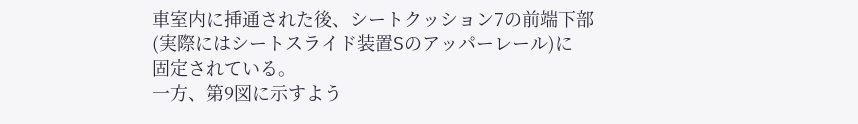車室内に挿通された後、シートクッション7の前端下部
(実際にはシートスライド装置Sのアッパーレール)に
固定されている。
一方、第9図に示すよう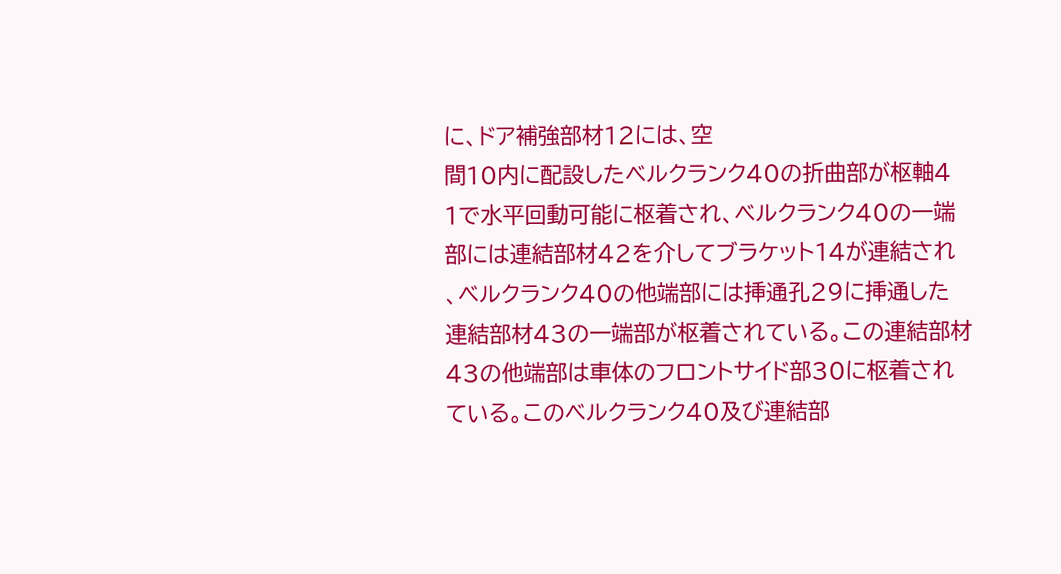に、ドア補強部材12には、空
間10内に配設したベルクランク40の折曲部が枢軸4
1で水平回動可能に枢着され、ベルクランク40の一端
部には連結部材42を介してブラケット14が連結され
、ベルクランク40の他端部には挿通孔29に挿通した
連結部材43の一端部が枢着されている。この連結部材
43の他端部は車体のフロントサイド部30に枢着され
ている。このベルクランク40及び連結部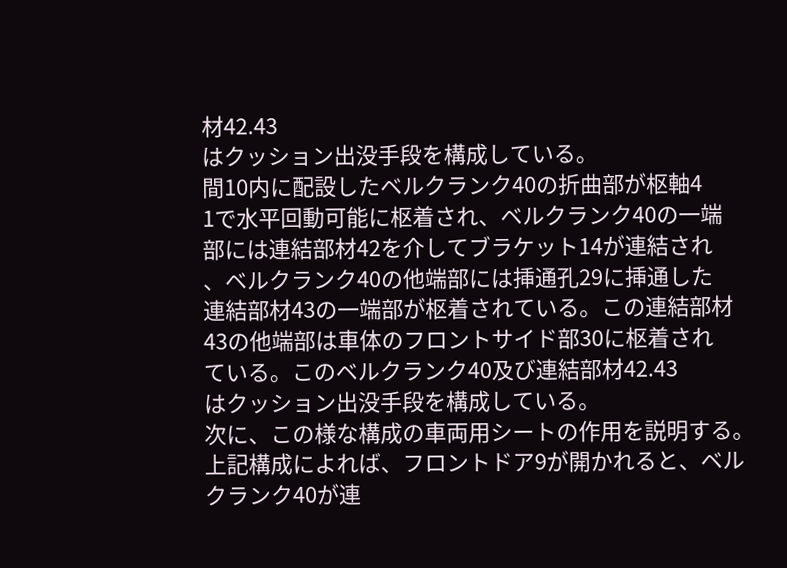材42.43
はクッション出没手段を構成している。
間10内に配設したベルクランク40の折曲部が枢軸4
1で水平回動可能に枢着され、ベルクランク40の一端
部には連結部材42を介してブラケット14が連結され
、ベルクランク40の他端部には挿通孔29に挿通した
連結部材43の一端部が枢着されている。この連結部材
43の他端部は車体のフロントサイド部30に枢着され
ている。このベルクランク40及び連結部材42.43
はクッション出没手段を構成している。
次に、この様な構成の車両用シートの作用を説明する。
上記構成によれば、フロントドア9が開かれると、ベル
クランク40が連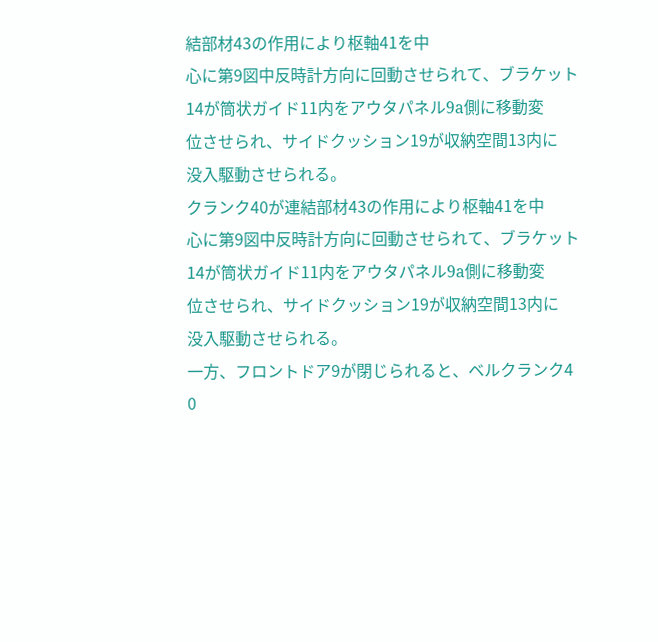結部材43の作用により枢軸41を中
心に第9図中反時計方向に回動させられて、ブラケット
14が筒状ガイド11内をアウタパネル9a側に移動変
位させられ、サイドクッション19が収納空間13内に
没入駆動させられる。
クランク40が連結部材43の作用により枢軸41を中
心に第9図中反時計方向に回動させられて、ブラケット
14が筒状ガイド11内をアウタパネル9a側に移動変
位させられ、サイドクッション19が収納空間13内に
没入駆動させられる。
一方、フロントドア9が閉じられると、ベルクランク4
0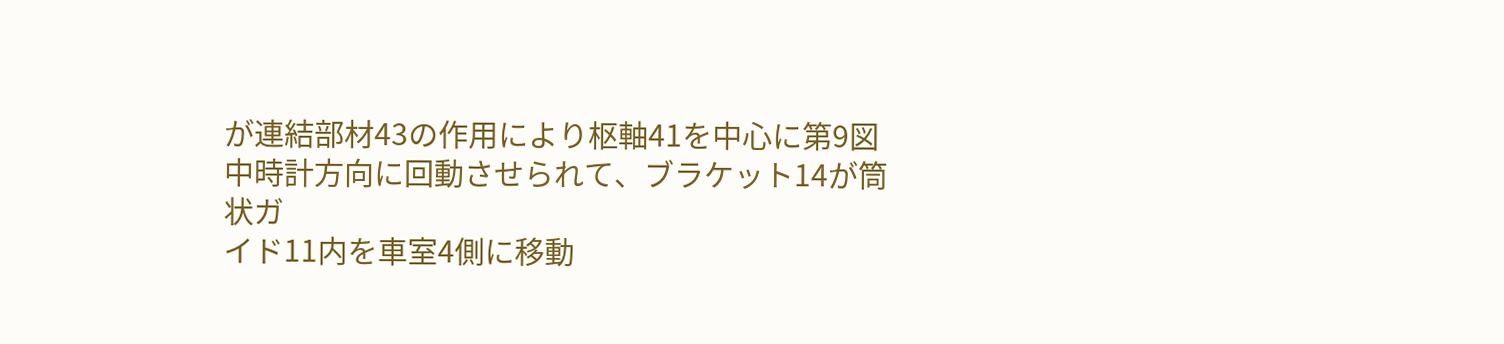が連結部材43の作用により枢軸41を中心に第9図
中時計方向に回動させられて、ブラケット14が筒状ガ
イド11内を車室4側に移動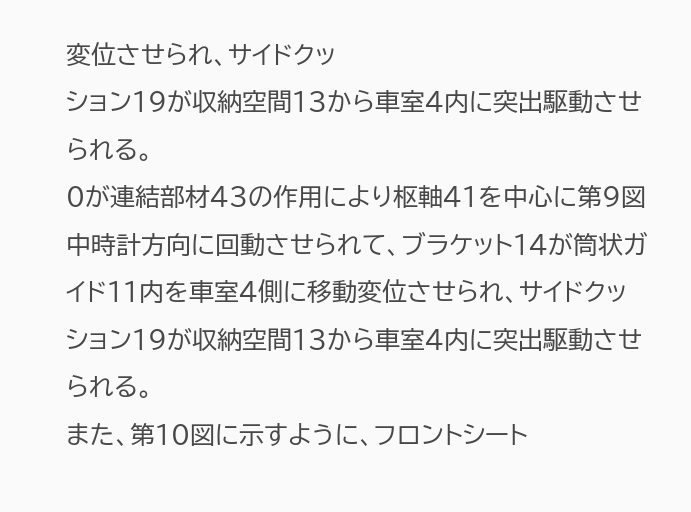変位させられ、サイドクッ
ション19が収納空間13から車室4内に突出駆動させ
られる。
0が連結部材43の作用により枢軸41を中心に第9図
中時計方向に回動させられて、ブラケット14が筒状ガ
イド11内を車室4側に移動変位させられ、サイドクッ
ション19が収納空間13から車室4内に突出駆動させ
られる。
また、第10図に示すように、フロントシート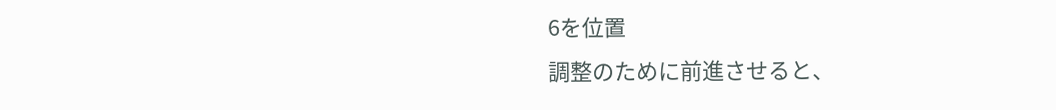6を位置
調整のために前進させると、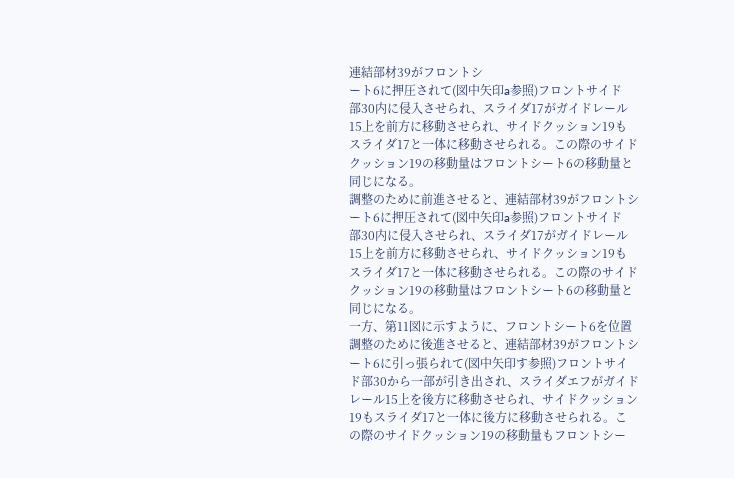連結部材39がフロントシ
ート6に押圧されて(図中矢印a参照)フロントサイド
部30内に侵入させられ、スライダ17がガイドレール
15上を前方に移動させられ、サイドクッション19も
スライダ17と一体に移動させられる。この際のサイド
クッション19の移動量はフロントシート6の移動量と
同じになる。
調整のために前進させると、連結部材39がフロントシ
ート6に押圧されて(図中矢印a参照)フロントサイド
部30内に侵入させられ、スライダ17がガイドレール
15上を前方に移動させられ、サイドクッション19も
スライダ17と一体に移動させられる。この際のサイド
クッション19の移動量はフロントシート6の移動量と
同じになる。
一方、第11図に示すように、フロントシート6を位置
調整のために後進させると、連結部材39がフロントシ
ート6に引っ張られて(図中矢印す参照)フロントサイ
ド部30から一部が引き出され、スライダエフがガイド
レール15上を後方に移動させられ、サイドクッション
19もスライダ17と一体に後方に移動させられる。こ
の際のサイドクッション19の移動量もフロントシー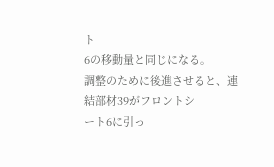ト
6の移動量と同じになる。
調整のために後進させると、連結部材39がフロントシ
ート6に引っ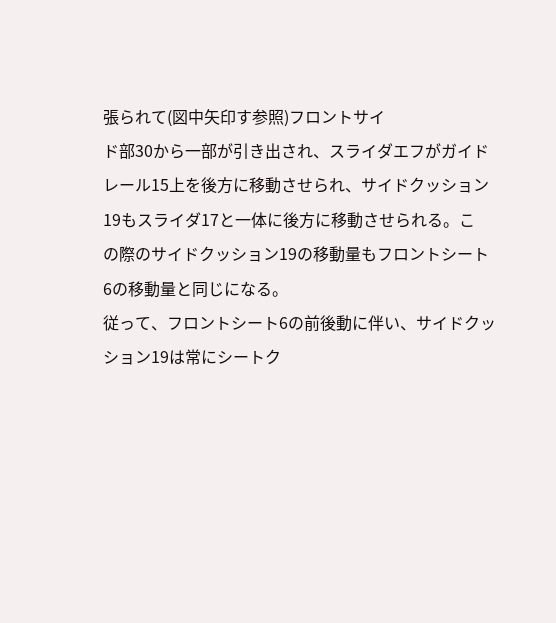張られて(図中矢印す参照)フロントサイ
ド部30から一部が引き出され、スライダエフがガイド
レール15上を後方に移動させられ、サイドクッション
19もスライダ17と一体に後方に移動させられる。こ
の際のサイドクッション19の移動量もフロントシート
6の移動量と同じになる。
従って、フロントシート6の前後動に伴い、サイドクッ
ション19は常にシートク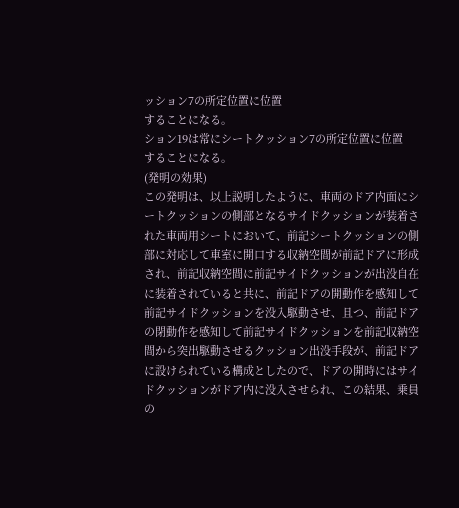ッション7の所定位置に位置
することになる。
ション19は常にシートクッション7の所定位置に位置
することになる。
(発明の効果)
この発明は、以上説明したように、車両のドア内面にシ
ートクッションの側部となるサイドクッションが装着さ
れた車両用シートにおいて、前記シートクッションの側
部に対応して車室に開口する収納空間が前記ドアに形成
され、前記収納空間に前記サイドクッションが出没自在
に装着されていると共に、前記ドアの開動作を感知して
前記サイドクッションを没入駆動させ、且つ、前記ドア
の閉動作を感知して前記サイドクッションを前記収納空
間から突出駆動させるクッション出没手段が、前記ドア
に設けられている構成としたので、ドアの開時にはサイ
ドクッションがドア内に没入させられ、この結果、乗員
の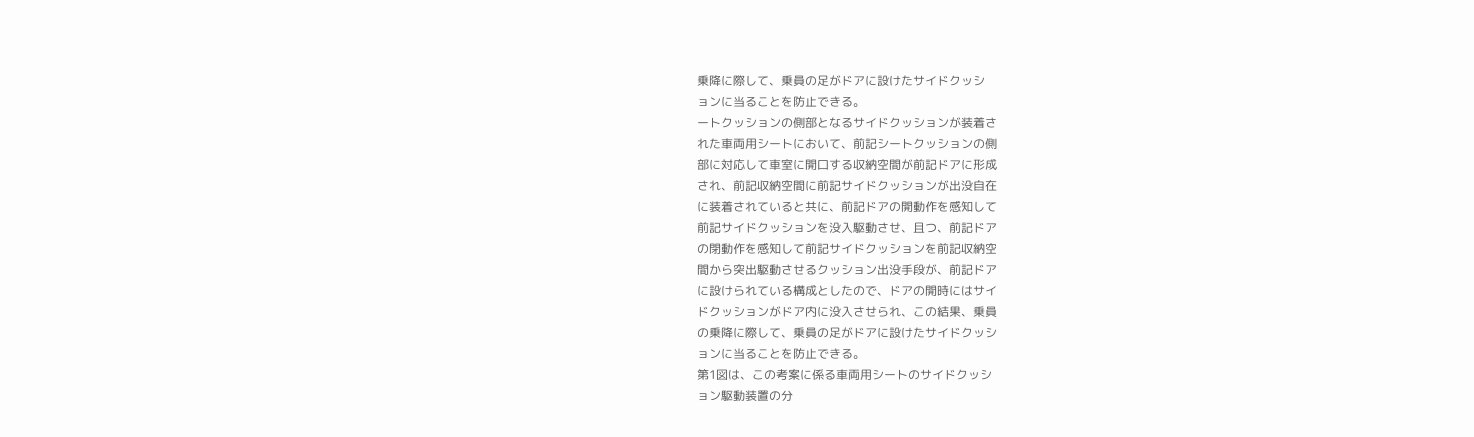乗降に際して、乗員の足がドアに設けたサイドクッシ
ョンに当ることを防止できる。
ートクッションの側部となるサイドクッションが装着さ
れた車両用シートにおいて、前記シートクッションの側
部に対応して車室に開口する収納空間が前記ドアに形成
され、前記収納空間に前記サイドクッションが出没自在
に装着されていると共に、前記ドアの開動作を感知して
前記サイドクッションを没入駆動させ、且つ、前記ドア
の閉動作を感知して前記サイドクッションを前記収納空
間から突出駆動させるクッション出没手段が、前記ドア
に設けられている構成としたので、ドアの開時にはサイ
ドクッションがドア内に没入させられ、この結果、乗員
の乗降に際して、乗員の足がドアに設けたサイドクッシ
ョンに当ることを防止できる。
第1図は、この考案に係る車両用シートのサイドクッシ
ョン駆動装置の分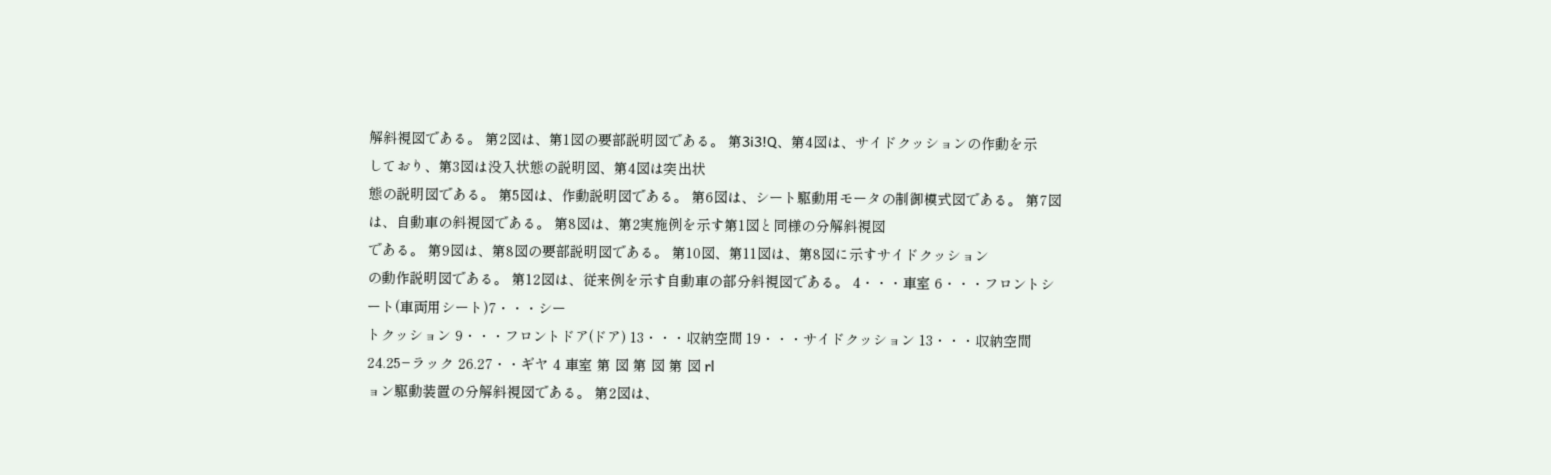解斜視図である。 第2図は、第1図の要部説明図である。 第3i3!Q、第4図は、サイドクッションの作動を示
しており、第3図は没入状態の説明図、第4図は突出状
態の説明図である。 第5図は、作動説明図である。 第6図は、シート駆動用モータの制御模式図である。 第7図は、自動車の斜視図である。 第8図は、第2実施例を示す第1図と同様の分解斜視図
である。 第9図は、第8図の要部説明図である。 第10図、第11図は、第8図に示すサイドクッション
の動作説明図である。 第12図は、従来例を示す自動車の部分斜視図である。 4・・・車室 6・・・フロントシート(車両用シート)7・・・シー
トクッション 9・・・フロントドア(ドア) 13・・・収納空間 19・・・サイドクッション 13・・・収納空間 24.25−ラック 26.27・・ギヤ 4 車室 第 図 第 図 第 図 rl
ョン駆動装置の分解斜視図である。 第2図は、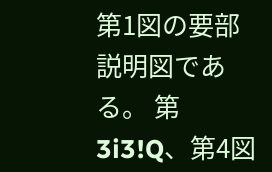第1図の要部説明図である。 第3i3!Q、第4図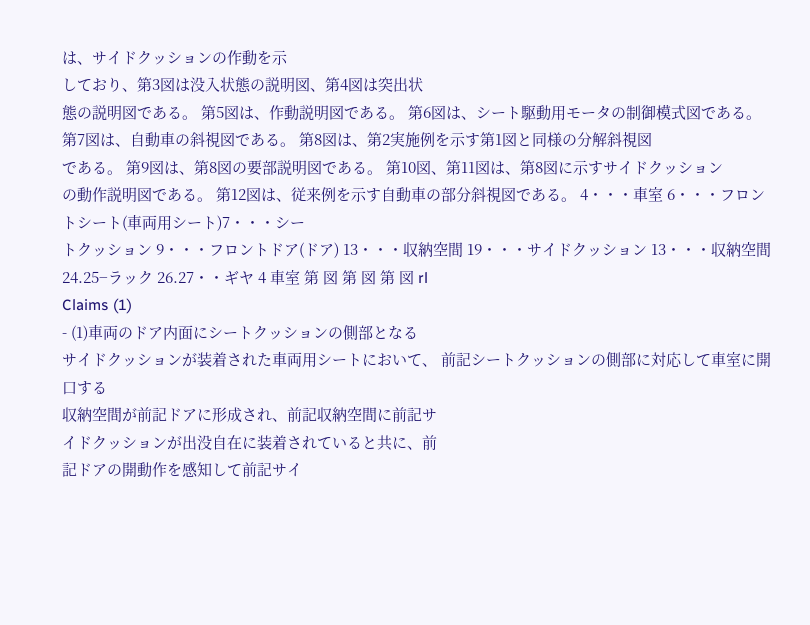は、サイドクッションの作動を示
しており、第3図は没入状態の説明図、第4図は突出状
態の説明図である。 第5図は、作動説明図である。 第6図は、シート駆動用モータの制御模式図である。 第7図は、自動車の斜視図である。 第8図は、第2実施例を示す第1図と同様の分解斜視図
である。 第9図は、第8図の要部説明図である。 第10図、第11図は、第8図に示すサイドクッション
の動作説明図である。 第12図は、従来例を示す自動車の部分斜視図である。 4・・・車室 6・・・フロントシート(車両用シート)7・・・シー
トクッション 9・・・フロントドア(ドア) 13・・・収納空間 19・・・サイドクッション 13・・・収納空間 24.25−ラック 26.27・・ギヤ 4 車室 第 図 第 図 第 図 rl
Claims (1)
- (1)車両のドア内面にシートクッションの側部となる
サイドクッションが装着された車両用シートにおいて、 前記シートクッションの側部に対応して車室に開口する
収納空間が前記ドアに形成され、前記収納空間に前記サ
イドクッションが出没自在に装着されていると共に、前
記ドアの開動作を感知して前記サイ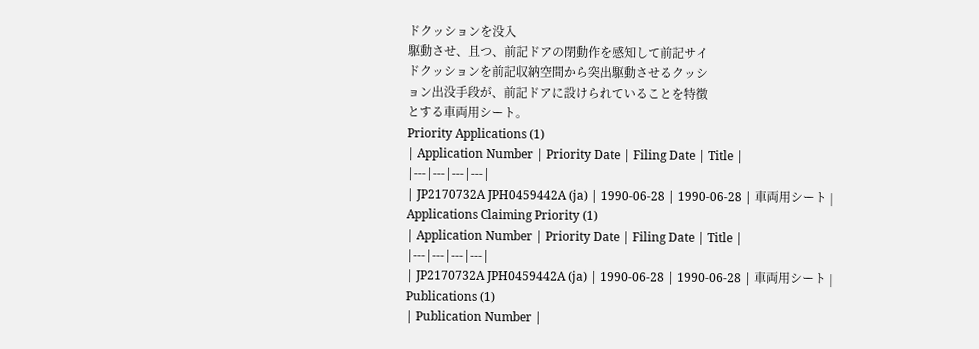ドクッションを没入
駆動させ、且つ、前記ドアの閉動作を感知して前記サイ
ドクッションを前記収納空間から突出駆動させるクッシ
ョン出没手段が、前記ドアに設けられていることを特徴
とする車両用シート。
Priority Applications (1)
| Application Number | Priority Date | Filing Date | Title |
|---|---|---|---|
| JP2170732A JPH0459442A (ja) | 1990-06-28 | 1990-06-28 | 車両用シート |
Applications Claiming Priority (1)
| Application Number | Priority Date | Filing Date | Title |
|---|---|---|---|
| JP2170732A JPH0459442A (ja) | 1990-06-28 | 1990-06-28 | 車両用シート |
Publications (1)
| Publication Number |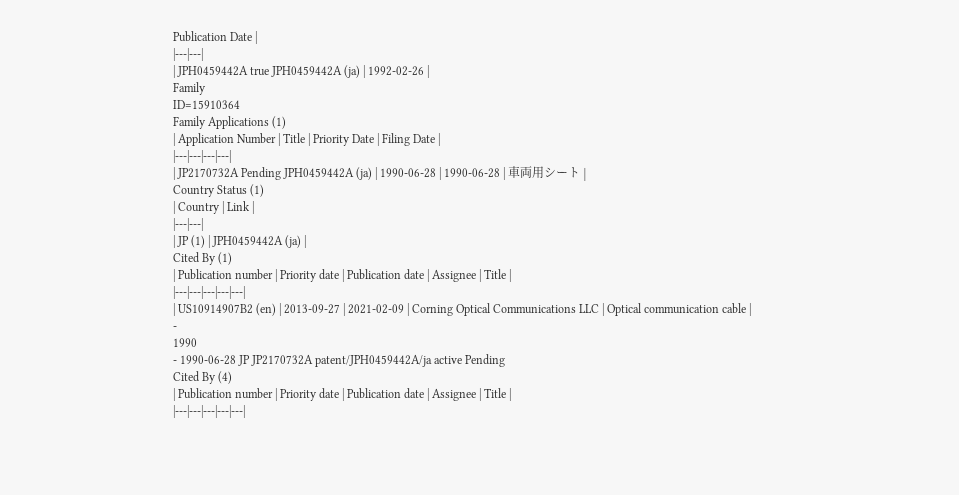Publication Date |
|---|---|
| JPH0459442A true JPH0459442A (ja) | 1992-02-26 |
Family
ID=15910364
Family Applications (1)
| Application Number | Title | Priority Date | Filing Date |
|---|---|---|---|
| JP2170732A Pending JPH0459442A (ja) | 1990-06-28 | 1990-06-28 | 車両用シート |
Country Status (1)
| Country | Link |
|---|---|
| JP (1) | JPH0459442A (ja) |
Cited By (1)
| Publication number | Priority date | Publication date | Assignee | Title |
|---|---|---|---|---|
| US10914907B2 (en) | 2013-09-27 | 2021-02-09 | Corning Optical Communications LLC | Optical communication cable |
-
1990
- 1990-06-28 JP JP2170732A patent/JPH0459442A/ja active Pending
Cited By (4)
| Publication number | Priority date | Publication date | Assignee | Title |
|---|---|---|---|---|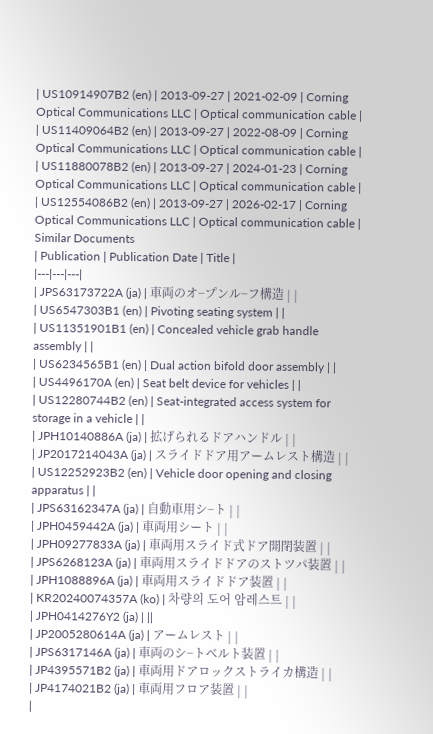| US10914907B2 (en) | 2013-09-27 | 2021-02-09 | Corning Optical Communications LLC | Optical communication cable |
| US11409064B2 (en) | 2013-09-27 | 2022-08-09 | Corning Optical Communications LLC | Optical communication cable |
| US11880078B2 (en) | 2013-09-27 | 2024-01-23 | Corning Optical Communications LLC | Optical communication cable |
| US12554086B2 (en) | 2013-09-27 | 2026-02-17 | Corning Optical Communications LLC | Optical communication cable |
Similar Documents
| Publication | Publication Date | Title |
|---|---|---|
| JPS63173722A (ja) | 車両のオ−プンル−フ構造 | |
| US6547303B1 (en) | Pivoting seating system | |
| US11351901B1 (en) | Concealed vehicle grab handle assembly | |
| US6234565B1 (en) | Dual action bifold door assembly | |
| US4496170A (en) | Seat belt device for vehicles | |
| US12280744B2 (en) | Seat-integrated access system for storage in a vehicle | |
| JPH10140886A (ja) | 拡げられるドアハンドル | |
| JP2017214043A (ja) | スライドドア用アームレスト構造 | |
| US12252923B2 (en) | Vehicle door opening and closing apparatus | |
| JPS63162347A (ja) | 自動車用シ−ト | |
| JPH0459442A (ja) | 車両用シート | |
| JPH09277833A (ja) | 車両用スライド式ドア開閉装置 | |
| JPS6268123A (ja) | 車両用スライドドアのストツパ装置 | |
| JPH1088896A (ja) | 車両用スライドドア装置 | |
| KR20240074357A (ko) | 차량의 도어 암레스트 | |
| JPH0414276Y2 (ja) | ||
| JP2005280614A (ja) | アームレスト | |
| JPS6317146A (ja) | 車両のシ−トベルト装置 | |
| JP4395571B2 (ja) | 車両用ドアロックストライカ構造 | |
| JP4174021B2 (ja) | 車両用フロア装置 | |
|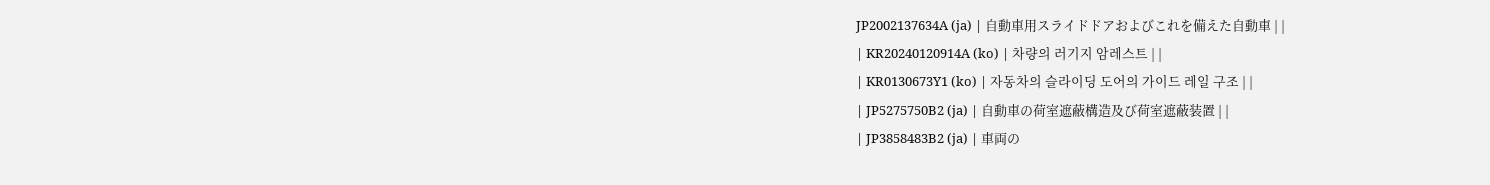JP2002137634A (ja) | 自動車用スライドドアおよびこれを備えた自動車 | |
| KR20240120914A (ko) | 차량의 러기지 암레스트 | |
| KR0130673Y1 (ko) | 자동차의 슬라이딩 도어의 가이드 레일 구조 | |
| JP5275750B2 (ja) | 自動車の荷室遮蔽構造及び荷室遮蔽装置 | |
| JP3858483B2 (ja) | 車両の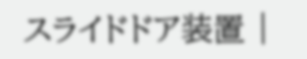スライドドア装置 |